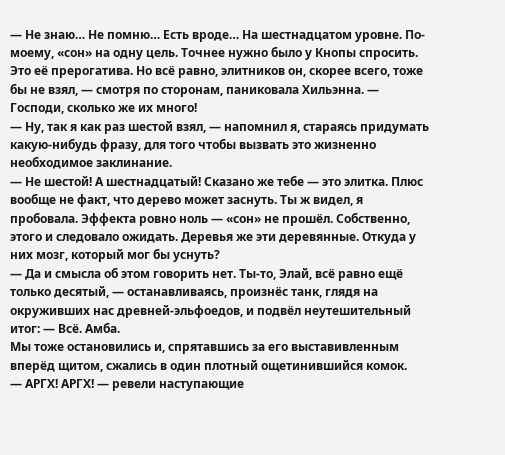— Не знаю… Не помню… Есть вроде… На шестнадцатом уровне. По-моему, «сон» на одну цель. Точнее нужно было у Кнопы спросить. Это её прерогатива. Но всё равно, элитников он, скорее всего, тоже бы не взял, — смотря по сторонам, паниковала Хильэнна. — Господи, сколько же их много!
— Ну, так я как раз шестой взял, — напомнил я, стараясь придумать какую-нибудь фразу, для того чтобы вызвать это жизненно необходимое заклинание.
— Не шестой! А шестнадцатый! Сказано же тебе — это элитка. Плюс вообще не факт, что дерево может заснуть. Ты ж видел, я пробовала. Эффекта ровно ноль — «сон» не прошёл. Собственно, этого и следовало ожидать. Деревья же эти деревянные. Откуда у них мозг, который мог бы уснуть?
— Да и смысла об этом говорить нет. Ты-то, Элай, всё равно ещё только десятый, — останавливаясь, произнёс танк, глядя на окруживших нас древней-эльфоедов, и подвёл неутешительный итог: — Всё. Амба.
Мы тоже остановились и, спрятавшись за его выставивленным вперёд щитом, сжались в один плотный ощетинившийся комок.
— АРГХ! АРГХ! — ревели наступающие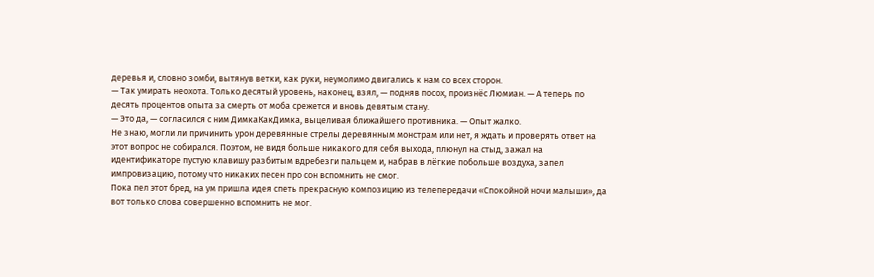деревья и, словно зомби, вытянув ветки, как руки, неумолимо двигались к нам со всех сторон.
— Так умирать неохота. Только десятый уровень, наконец, взял, — подняв посох, произнёс Люмиан. — А теперь по десять процентов опыта за смерть от моба срежется и вновь девятым стану.
— Это да, — согласился с ним ДимкаКакДимка, выцеливая ближайшего противника. — Опыт жалко.
Не знаю, могли ли причинить урон деревянные стрелы деревянным монстрам или нет, я ждать и проверять ответ на этот вопрос не собирался. Поэтом, не видя больше никакого для себя выхода, плюнул на стыд, зажал на идентификаторе пустую клавишу разбитым вдребезги пальцем и, набрав в лёгкие побольше воздуха, запел импровизацию, потому что никаких песен про сон вспомнить не смог.
Пока пел этот бред, на ум пришла идея спеть прекрасную композицию из телепередачи «Спокойной ночи малыши», да вот только слова совершенно вспомнить не мог.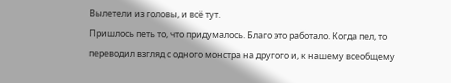Вылетели из головы, и всё тут.
Пришлось петь то, что придумалось. Благо это работало. Когда пел, то переводил взгляд с одного монстра на другого и, к нашему всеобщему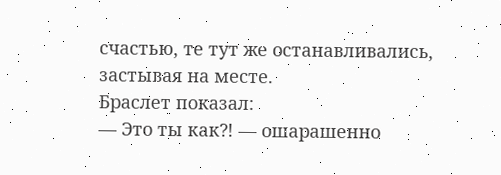счастью, те тут же останавливались, застывая на месте.
Браслет показал:
— Это ты как⁈ — ошарашенно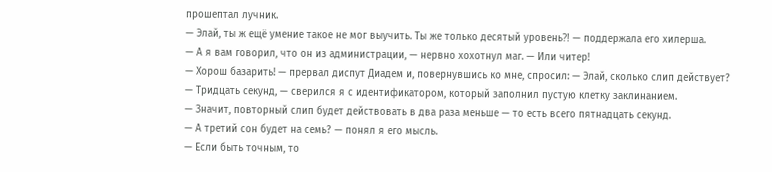прошептал лучник.
— Элай, ты ж ещё умение такое не мог выучить. Ты же только десятый уровень⁈ — поддержала его хилерша.
— А я вам говорил, что он из администрации, — нервно хохотнул маг. — Или читер!
— Хорош базарить! — прервал диспут Диадем и, повернувшись ко мне, спросил: — Элай, сколько слип действует?
— Тридцать секунд, — сверился я с идентификатором, который заполнил пустую клетку заклинанием.
— Значит, повторный слип будет действовать в два раза меньше — то есть всего пятнадцать секунд.
— А третий сон будет на семь? — понял я его мысль.
— Если быть точным, то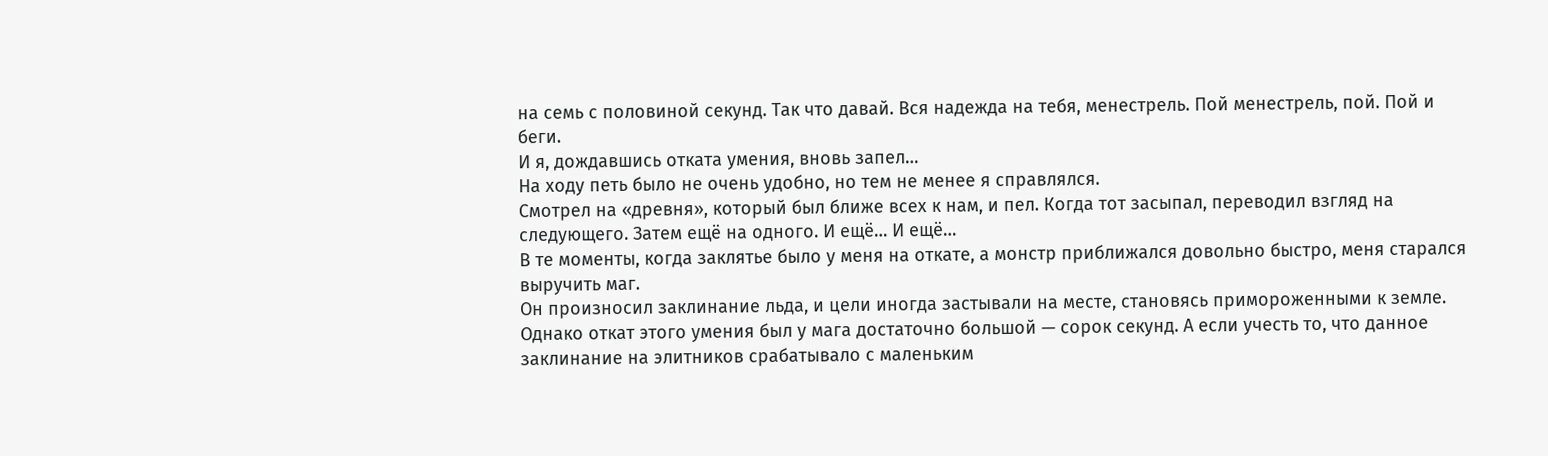на семь с половиной секунд. Так что давай. Вся надежда на тебя, менестрель. Пой менестрель, пой. Пой и беги.
И я, дождавшись отката умения, вновь запел…
На ходу петь было не очень удобно, но тем не менее я справлялся.
Смотрел на «древня», который был ближе всех к нам, и пел. Когда тот засыпал, переводил взгляд на следующего. Затем ещё на одного. И ещё… И ещё…
В те моменты, когда заклятье было у меня на откате, а монстр приближался довольно быстро, меня старался выручить маг.
Он произносил заклинание льда, и цели иногда застывали на месте, становясь примороженными к земле. Однако откат этого умения был у мага достаточно большой — сорок секунд. А если учесть то, что данное заклинание на элитников срабатывало с маленьким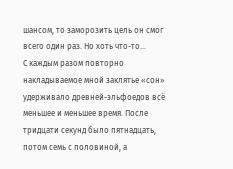шансом, то заморозить цель он смог всего один раз. Но хоть что-то…
С каждым разом повторно накладываемое мной заклятье «сон» удерживало древней-эльфоедов всё меньшее и меньшее время. После тридцати секунд было пятнадцать, потом семь с половиной, а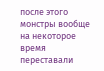после этого монстры вообще на некоторое время переставали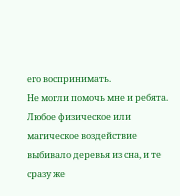его воспринимать.
Не могли помочь мне и ребята. Любое физическое или магическое воздействие выбивало деревья из сна, и те сразу же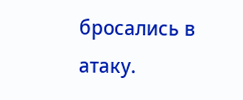бросались в атаку.